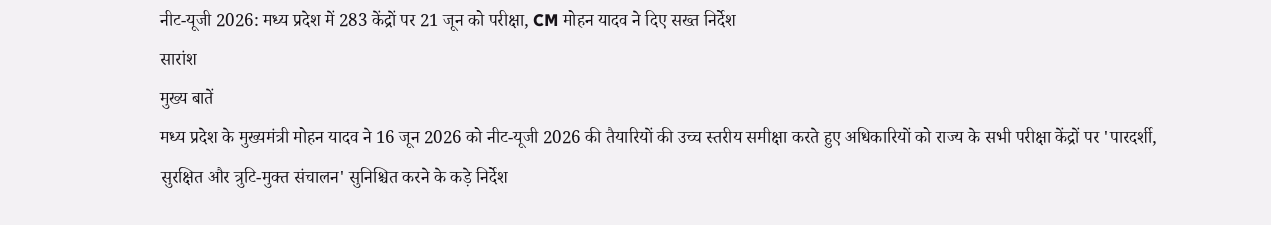नीट-यूजी 2026: मध्य प्रदेश में 283 केंद्रों पर 21 जून को परीक्षा, CM मोहन यादव ने दिए सख्त निर्देश
सारांश
मुख्य बातें
मध्य प्रदेश के मुख्यमंत्री मोहन यादव ने 16 जून 2026 को नीट-यूजी 2026 की तैयारियों की उच्च स्तरीय समीक्षा करते हुए अधिकारियों को राज्य के सभी परीक्षा केंद्रों पर 'पारदर्शी, सुरक्षित और त्रुटि-मुक्त संचालन' सुनिश्चित करने के कड़े निर्देश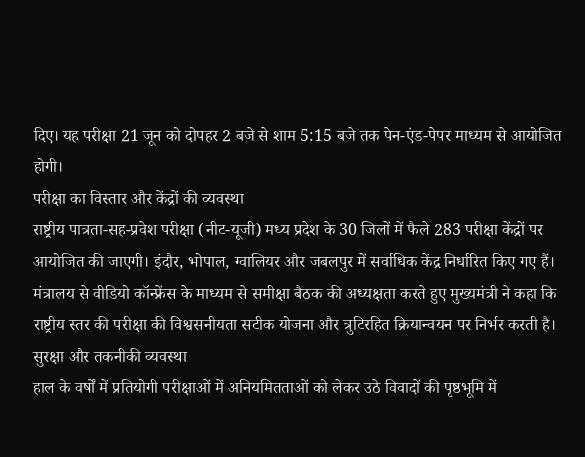दिए। यह परीक्षा 21 जून को दोपहर 2 बजे से शाम 5:15 बजे तक पेन-एंड-पेपर माध्यम से आयोजित होगी।
परीक्षा का विस्तार और केंद्रों की व्यवस्था
राष्ट्रीय पात्रता-सह-प्रवेश परीक्षा (नीट-यूजी) मध्य प्रदेश के 30 जिलों में फैले 283 परीक्षा केंद्रों पर आयोजित की जाएगी। इंदौर, भोपाल, ग्वालियर और जबलपुर में सर्वाधिक केंद्र निर्धारित किए गए हैं। मंत्रालय से वीडियो कॉन्फ्रेंस के माध्यम से समीक्षा बैठक की अध्यक्षता करते हुए मुख्यमंत्री ने कहा कि राष्ट्रीय स्तर की परीक्षा की विश्वसनीयता सटीक योजना और त्रुटिरहित क्रियान्वयन पर निर्भर करती है।
सुरक्षा और तकनीकी व्यवस्था
हाल के वर्षों में प्रतियोगी परीक्षाओं में अनियमितताओं को लेकर उठे विवादों की पृष्ठभूमि में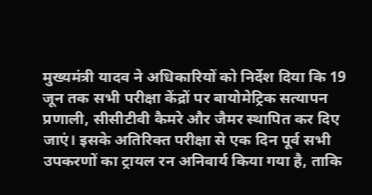मुख्यमंत्री यादव ने अधिकारियों को निर्देश दिया कि 19 जून तक सभी परीक्षा केंद्रों पर बायोमेट्रिक सत्यापन प्रणाली, सीसीटीवी कैमरे और जैमर स्थापित कर दिए जाएं। इसके अतिरिक्त परीक्षा से एक दिन पूर्व सभी उपकरणों का ट्रायल रन अनिवार्य किया गया है, ताकि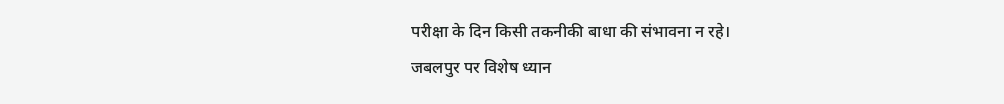परीक्षा के दिन किसी तकनीकी बाधा की संभावना न रहे।
जबलपुर पर विशेष ध्यान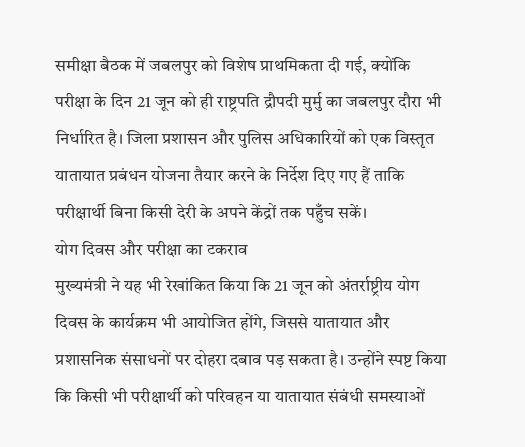समीक्षा बैठक में जबलपुर को विशेष प्राथमिकता दी गई, क्योंकि परीक्षा के दिन 21 जून को ही राष्ट्रपति द्रौपदी मुर्मु का जबलपुर दौरा भी निर्धारित है। जिला प्रशासन और पुलिस अधिकारियों को एक विस्तृत यातायात प्रबंधन योजना तैयार करने के निर्देश दिए गए हैं ताकि परीक्षार्थी बिना किसी देरी के अपने केंद्रों तक पहुँच सकें।
योग दिवस और परीक्षा का टकराव
मुख्यमंत्री ने यह भी रेखांकित किया कि 21 जून को अंतर्राष्ट्रीय योग दिवस के कार्यक्रम भी आयोजित होंगे, जिससे यातायात और प्रशासनिक संसाधनों पर दोहरा दबाव पड़ सकता है। उन्होंने स्पष्ट किया कि किसी भी परीक्षार्थी को परिवहन या यातायात संबंधी समस्याओं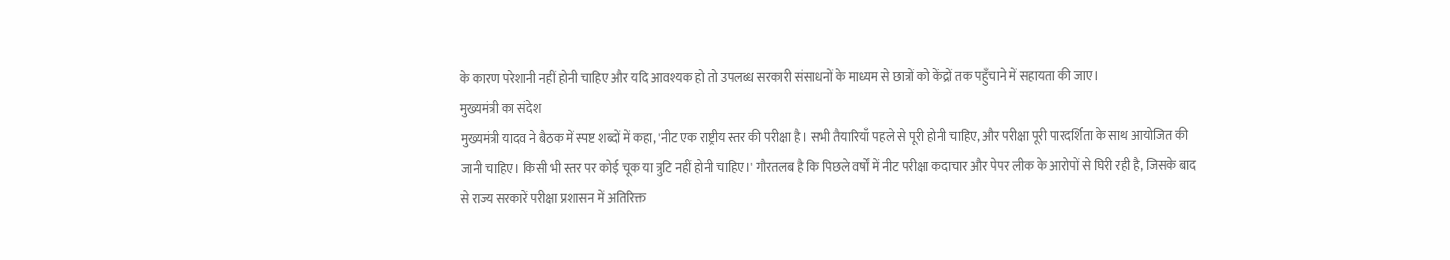के कारण परेशानी नहीं होनी चाहिए और यदि आवश्यक हो तो उपलब्ध सरकारी संसाधनों के माध्यम से छात्रों को केंद्रों तक पहुँचाने में सहायता की जाए।
मुख्यमंत्री का संदेश
मुख्यमंत्री यादव ने बैठक में स्पष्ट शब्दों में कहा, 'नीट एक राष्ट्रीय स्तर की परीक्षा है। सभी तैयारियाँ पहले से पूरी होनी चाहिए, और परीक्षा पूरी पारदर्शिता के साथ आयोजित की जानी चाहिए। किसी भी स्तर पर कोई चूक या त्रुटि नहीं होनी चाहिए।' गौरतलब है कि पिछले वर्षों में नीट परीक्षा कदाचार और पेपर लीक के आरोपों से घिरी रही है, जिसके बाद से राज्य सरकारें परीक्षा प्रशासन में अतिरिक्त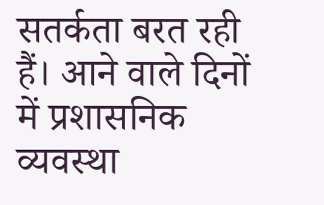सतर्कता बरत रही हैं। आने वाले दिनों में प्रशासनिक व्यवस्था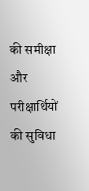की समीक्षा और परीक्षार्थियों की सुविधा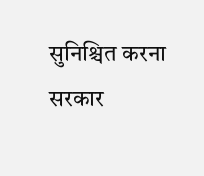सुनिश्चित करना सरकार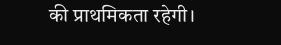की प्राथमिकता रहेगी।